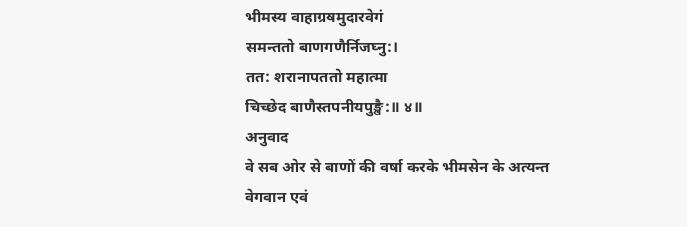भीमस्य वाहाग्रॺमुदारवेगं
समन्ततो बाणगणैर्निजघ्नु:।
तत: शरानापततो महात्मा
चिच्छेद बाणैस्तपनीयपुङ्खै:॥ ४॥
अनुवाद
वे सब ओर से बाणों की वर्षा करके भीमसेन के अत्यन्त वेगवान एवं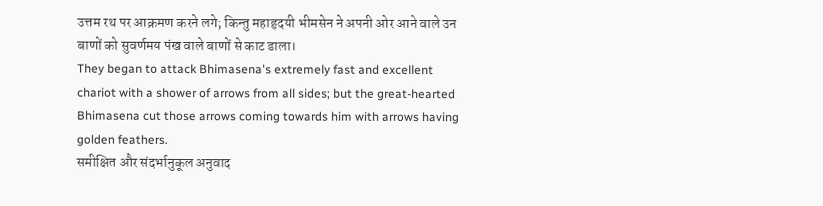उत्तम रथ पर आक्रमण करने लगे; किन्तु महाहृदयी भीमसेन ने अपनी ओर आने वाले उन बाणों को सुवर्णमय पंख वाले बाणों से काट डाला।
They began to attack Bhimasena's extremely fast and excellent chariot with a shower of arrows from all sides; but the great-hearted Bhimasena cut those arrows coming towards him with arrows having golden feathers.
समीक्षित और संदर्भानुकूल अनुवाद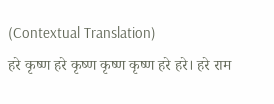(Contextual Translation)
हरे कृष्ण हरे कृष्ण कृष्ण कृष्ण हरे हरे। हरे राम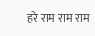हरे राम राम राम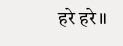हरे हरे॥